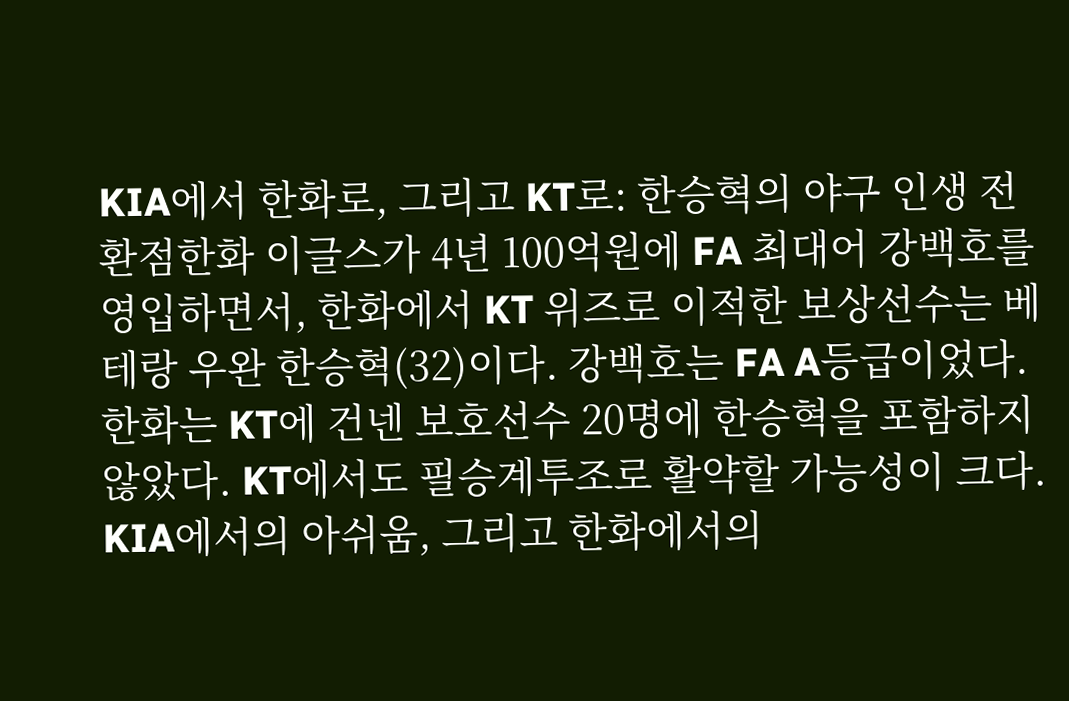KIA에서 한화로, 그리고 KT로: 한승혁의 야구 인생 전환점한화 이글스가 4년 100억원에 FA 최대어 강백호를 영입하면서, 한화에서 KT 위즈로 이적한 보상선수는 베테랑 우완 한승혁(32)이다. 강백호는 FA A등급이었다. 한화는 KT에 건넨 보호선수 20명에 한승혁을 포함하지 않았다. KT에서도 필승계투조로 활약할 가능성이 크다. KIA에서의 아쉬움, 그리고 한화에서의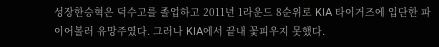성장한승혁은 덕수고를 졸업하고 2011년 1라운드 8순위로 KIA 타이거즈에 입단한 파이어볼러 유망주였다. 그러나 KIA에서 끝내 꽃피우지 못했다.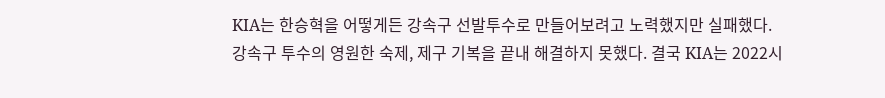KIA는 한승혁을 어떻게든 강속구 선발투수로 만들어보려고 노력했지만 실패했다. 강속구 투수의 영원한 숙제, 제구 기복을 끝내 해결하지 못했다. 결국 KIA는 2022시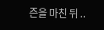즌을 마친 뒤 ..